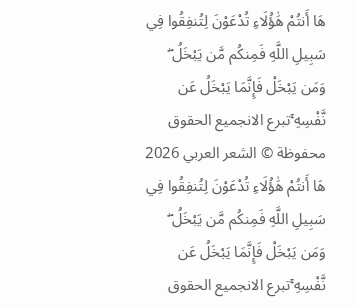هَا أَنتُمْ هَٰؤُلَاءِ تُدْعَوْنَ لِتُنفِقُوا فِي سَبِيلِ اللَّهِ فَمِنكُم مَّن يَبْخَلُ ۖ وَمَن يَبْخَلْ فَإِنَّمَا يَبْخَلُ عَن نَّفْسِهِ ۚتبرع الانجميع الحقوق محفوظة © الشعر العربي 2026
هَا أَنتُمْ هَٰؤُلَاءِ تُدْعَوْنَ لِتُنفِقُوا فِي سَبِيلِ اللَّهِ فَمِنكُم مَّن يَبْخَلُ ۖ وَمَن يَبْخَلْ فَإِنَّمَا يَبْخَلُ عَن نَّفْسِهِ ۚتبرع الانجميع الحقوق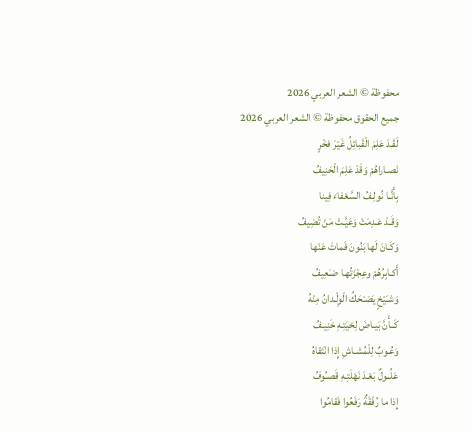محفوظة © الشعر العربي 2026
جميع الحقوق محفوظة © الشعر العربي 2026
لَقَـدَ عَلِمَ الْقَبائِلُ غَيْرَ فخْرٍ
نَصـاراهُمْ وَقَدْ عَلِمَ الْحَنِيفُ
بِأَنَّـا نُولِـفُ السَّعْفاءَ فِينا
وَقَـدْ عَـدِمَتْ وَعَيَّـتْ مَنْ تُضِيفُ
وَكَـانَ لَها بَنُونَ فَماتَ عَنْها
أَكـابِرُهُمْ وعِجْزَتُهـا ضـَعِيفُ
وَشـَيْخٍ يَضـْحَكُ الْوِلْـدانُ مِنْهُ
كَــأَنَّ بَيـاضَ لِحْيَتِـهِ خَنِيـفُ
وَعُـوبٌ لِلْمُشـاشِ إِذا انْتَقاهُ
عَلُــولٌ بَعْـدَ نَهْلَتِـهِ قَصـُوفُ
إِذا ما رُفْقَةٌ رَفَعُوا فَقامُوا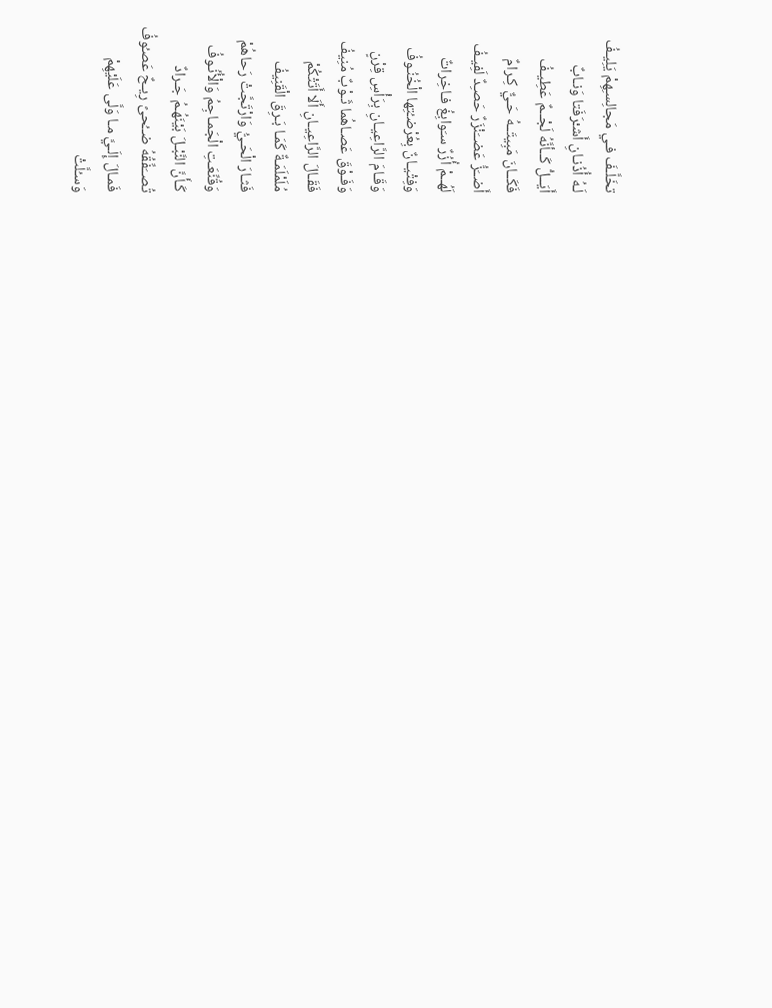تخَلَّـفَ فـي مَجالِسـِهِمْ يَلِيـفُ
لَـهُ أُذُنـانِ أَشـْرَفَتا وَنـابٌ
أَيَــلُّ كَــأنَّهُ لَجْــمٌ عَطِيـفُ
فَكَــانَ مَبِيتَــهُ حَـيٌّ كِـرامٌ
أَضــَزُّ عَضــَنْزَرٌ حَصـِدٌ لَفِيـفُ
لَهُــمْ أُزُرٌ سـَوابِغُ فـاخِراتٌ
وَفِتْيـانٌ بِعُرْضـُتِها الْخُنُـوفُ
وَقَـامَ الرَّاعِيـانِ بِرَأْسِ قِرْنٍ
وَفَـوْقَ عَصـاهُما ثَـوْبٌ مُنِيفُ
فَقَـالَ الرَّاعِيـانِ أَلَا أَتَتْكُمْ
مُلَمْلَمَـةٌ كَمَـا بَـرِقَ الْقَنِيفُ
فَثـارَ الْحَـيُّ وَارْتَجَّتْ رَحاهُمْ
وَقُنِّعَـتِ الْجَمـاجِمُ وَالْأُنُـوفُ
كَـأَنَّ النَّبْـلَ بَيْنَهُـمُ جَـرادٌ
تُصــَفِّقُهُ ضــُحىً رِيـحٌ عَصـُوفُ
فَمـالَ إِلَـيَّ مـا وَلَّى عَلَيْهِمْ
وَسـُلَّتْ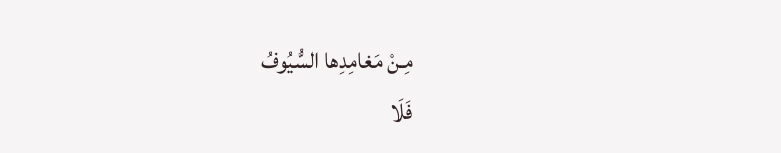مِـنْ مَغامِدِها السُّيُوفُ
فَلَا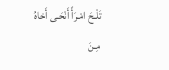تَلْـحَ امْـرَأً أَنْحَـى أَخاهُ
مِـنَ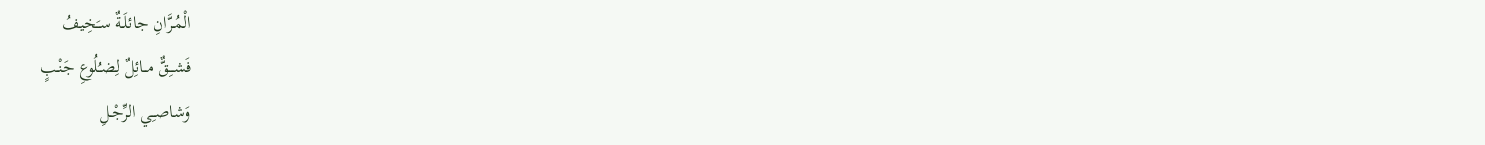الْمُـرَّانِ جائلَـةٌ سـَخِيفُ
فَشــِقٌّ مــائِلٌ لِضـُلُوعِ جَنْـبٍ
وَشاصـِي الرِّجْـلِ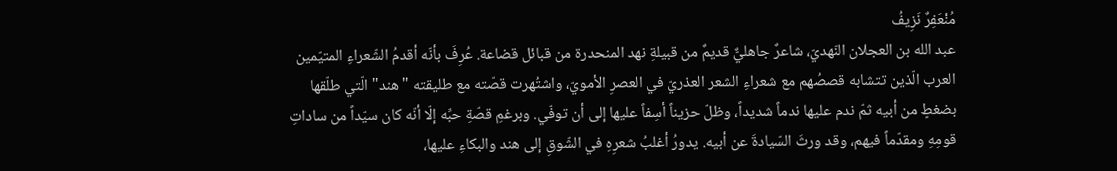مُنْعَفِرٌ نَزِيفُ
عبد الله بن العجلان النّهديّ، شاعرٌ جاهليٌّ قديمٌ من قبيلةِ نهد المنحدرة من قبائل قضاعة. عُرِفَ بأنّه أقدمُ الشّعراءِ المتيّمين العرب الّذين تتشابه قصصُهم مع شعراءِ الشعر العذريّ في العصرِ الأمويّ، واشتُهرت قصّته مع طليقته "هند" الّتي طلّقها بضغطٍ من أبيه ثمّ ندم عليها ندماً شديداً، وظلّ حزيناً أسِفاً عليها إلى أن توفّي. وبرغمِ قصّةِ حبِّه إلّا أنّه كان سيّداً من ساداتِ قومِهِ ومقدّماً فيهم، وقد ورثَ السّيادةَ عن أبيه. يدورُ أغلبُ شعرِهِ في الشّوقِ إلى هند والبكاءِ عليها،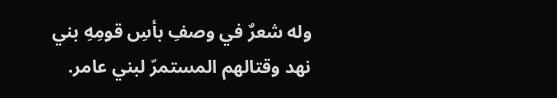وله شعرٌ في وصفِ بأسِ قومِهِ بني نهد وقتالهم المستمرّ لبني عامر.